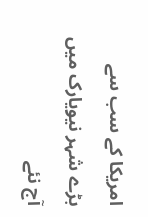امریکا کے سب سے بڑے شہر نیویارک میں آج نئے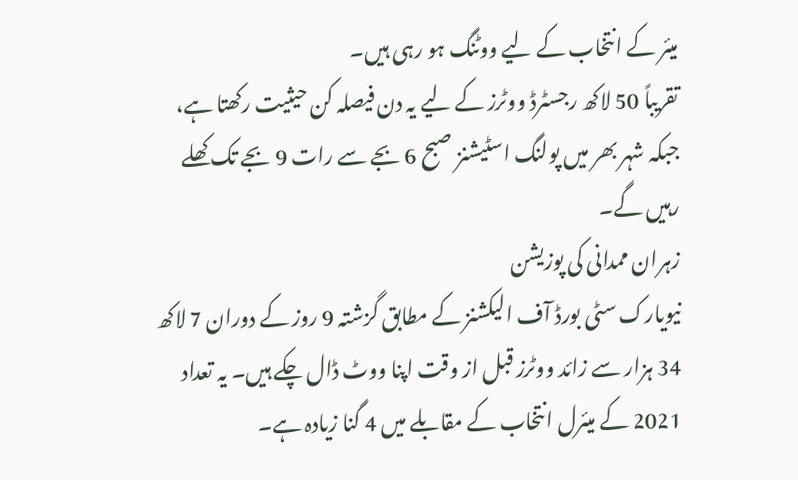میئر کے انتخاب کے لیے ووٹنگ ہو رہی ہیں۔
تقریباً 50 لاکھ رجسٹرڈ ووٹرز کے لیے یہ دن فیصلہ کن حیثیت رکھتا ہے، جبکہ شہر بھر میں پولنگ اسٹیشنز صبح 6 بجے سے رات 9 بجے تک کھلے رہیں گے۔
زہران ممدانی کی پوزیشن
نیویارک سٹی بورڈ آف الیکشنز کے مطابق گزشتہ 9 روز کے دوران 7 لاکھ 34 ہزار سے زائد ووٹرز قبل از وقت اپنا ووٹ ڈال چکے ہیں۔ یہ تعداد 2021 کے میئرل انتخاب کے مقابلے میں 4 گنا زیادہ ہے۔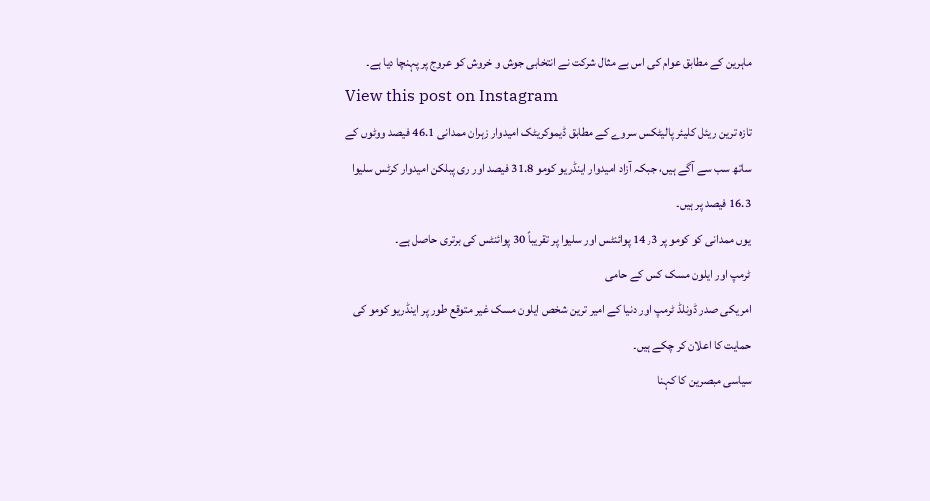ماہرین کے مطابق عوام کی اس بے مثال شرکت نے انتخابی جوش و خروش کو عروج پر پہنچا دیا ہے۔
View this post on Instagram
تازہ ترین ریئل کلیئر پالیٹکس سروے کے مطابق ڈیموکریٹک امیدوار زہران ممدانی 46.1 فیصد ووٹوں کے ساتھ سب سے آگے ہیں، جبکہ آزاد امیدوار اینڈریو کومو 31.8 فیصد اور ری پبلکن امیدوار کرٹس سلیوا 16.3 فیصد پر ہیں۔
یوں ممدانی کو کومو پر 14٫3 پوائنٹس اور سلیوا پر تقریباً 30 پوائنٹس کی برتری حاصل ہے۔
ٹرمپ اور ایلون مسک کس کے حامی
امریکی صدر ڈونلڈ ٹرمپ اور دنیا کے امیر ترین شخص ایلون مسک غیر متوقع طور پر اینڈریو کومو کی حمایت کا اعلان کر چکے ہیں۔
سیاسی مبصرین کا کہنا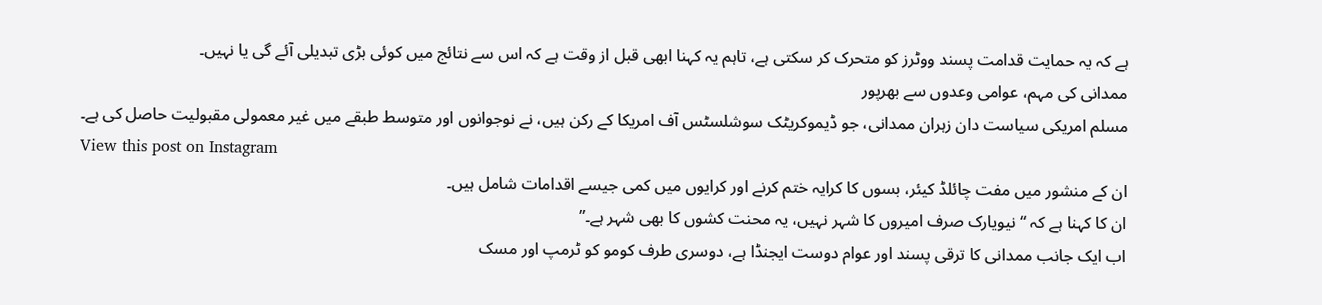ہے کہ یہ حمایت قدامت پسند ووٹرز کو متحرک کر سکتی ہے، تاہم یہ کہنا ابھی قبل از وقت ہے کہ اس سے نتائج میں کوئی بڑی تبدیلی آئے گی یا نہیں۔
ممدانی کی مہم، عوامی وعدوں سے بھرپور
مسلم امریکی سیاست دان زہران ممدانی، جو ڈیموکریٹک سوشلسٹس آف امریکا کے رکن ہیں، نے نوجوانوں اور متوسط طبقے میں غیر معمولی مقبولیت حاصل کی ہے۔
View this post on Instagram
ان کے منشور میں مفت چائلڈ کیئر، بسوں کا کرایہ ختم کرنے اور کرایوں میں کمی جیسے اقدامات شامل ہیں۔
ان کا کہنا ہے کہ “نیویارک صرف امیروں کا شہر نہیں، یہ محنت کشوں کا بھی شہر ہے۔”
اب ایک جانب ممدانی کا ترقی پسند اور عوام دوست ایجنڈا ہے، دوسری طرف کومو کو ٹرمپ اور مسک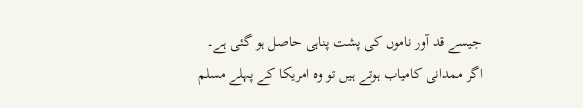جیسے قد آور ناموں کی پشت پناہی حاصل ہو گئی ہے۔
اگر ممدانی کامیاب ہوتے ہیں تو وہ امریکا کے پہلے مسلم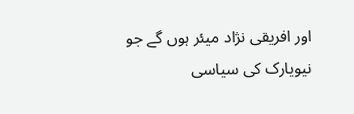اور افریقی نژاد میئر ہوں گے جو نیویارک کی سیاسی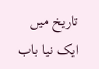تاریخ میں ایک نیا باب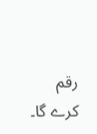رقم کرے گا۔